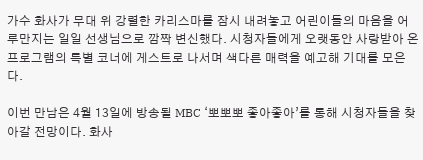가수 화사가 무대 위 강렬한 카리스마를 잠시 내려놓고 어린이들의 마음을 어루만지는 일일 선생님으로 깜짝 변신했다. 시청자들에게 오랫동안 사랑받아 온 프로그램의 특별 코너에 게스트로 나서며 색다른 매력을 예고해 기대를 모은다.

이번 만남은 4월 13일에 방송될 MBC ‘뽀뽀뽀 좋아좋아’를 통해 시청자들을 찾아갈 전망이다. 화사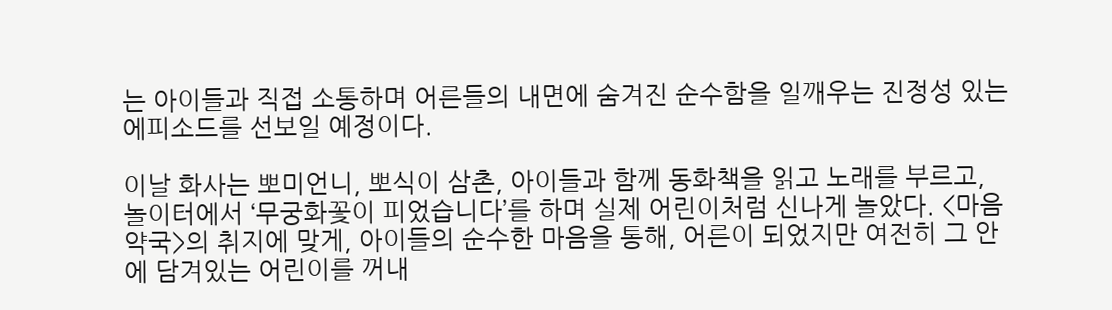는 아이들과 직접 소통하며 어른들의 내면에 숨겨진 순수함을 일깨우는 진정성 있는 에피소드를 선보일 예정이다.

이날 화사는 뽀미언니, 뽀식이 삼촌, 아이들과 함께 동화책을 읽고 노래를 부르고, 놀이터에서 ‘무궁화꽃이 피었습니다’를 하며 실제 어린이처럼 신나게 놀았다. <마음약국>의 취지에 맞게, 아이들의 순수한 마음을 통해, 어른이 되었지만 여전히 그 안에 담겨있는 어린이를 꺼내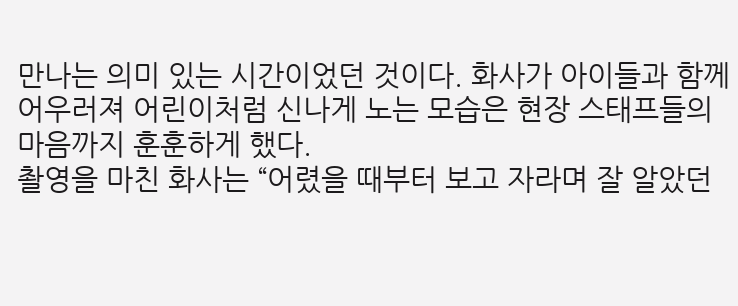만나는 의미 있는 시간이었던 것이다. 화사가 아이들과 함께 어우러져 어린이처럼 신나게 노는 모습은 현장 스태프들의 마음까지 훈훈하게 했다.
촬영을 마친 화사는 “어렸을 때부터 보고 자라며 잘 알았던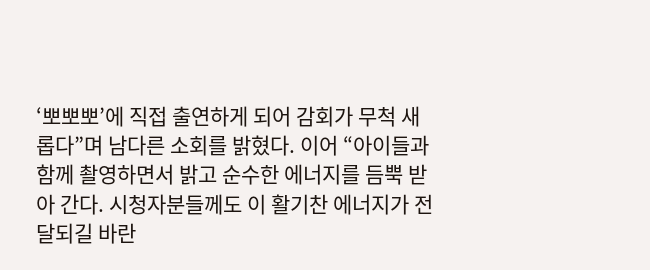‘뽀뽀뽀’에 직접 출연하게 되어 감회가 무척 새롭다”며 남다른 소회를 밝혔다. 이어 “아이들과 함께 촬영하면서 밝고 순수한 에너지를 듬뿍 받아 간다. 시청자분들께도 이 활기찬 에너지가 전달되길 바란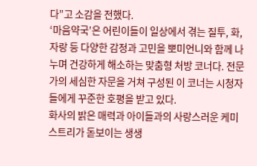다”고 소감을 전했다.
‘마음약국’은 어린이들이 일상에서 겪는 질투, 화, 자랑 등 다양한 감정과 고민을 뽀미언니와 함께 나누며 건강하게 해소하는 맞춤형 처방 코너다. 전문가의 세심한 자문을 거쳐 구성된 이 코너는 시청자들에게 꾸준한 호평을 받고 있다.
화사의 밝은 매력과 아이들과의 사랑스러운 케미스트리가 돋보이는 생생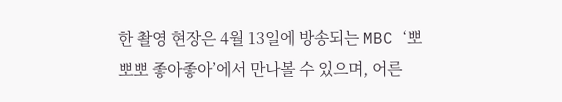한 촬영 현장은 4월 13일에 방송되는 MBC ‘뽀뽀뽀 좋아좋아’에서 만나볼 수 있으며, 어른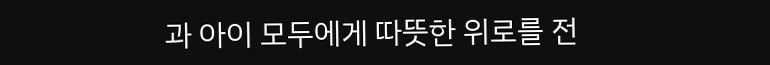과 아이 모두에게 따뜻한 위로를 전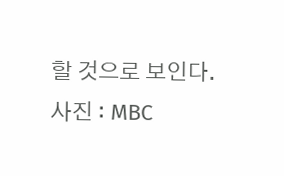할 것으로 보인다.
사진 : MBC